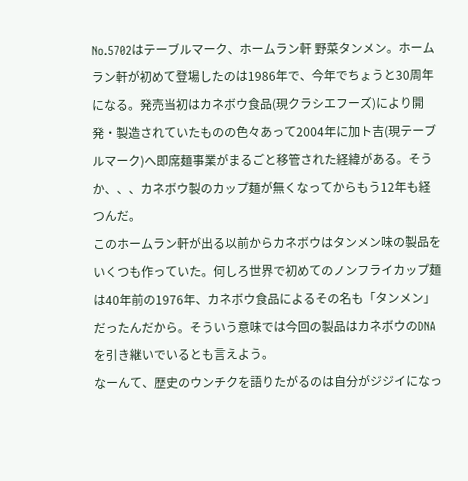No.5702はテーブルマーク、ホームラン軒 野菜タンメン。ホームラン軒が初めて登場したのは1986年で、今年でちょうと30周年になる。発売当初はカネボウ食品(現クラシエフーズ)により開発・製造されていたものの色々あって2004年に加ト吉(現テーブルマーク)へ即席麺事業がまるごと移管された経緯がある。そうか、、、カネボウ製のカップ麺が無くなってからもう12年も経つんだ。
このホームラン軒が出る以前からカネボウはタンメン味の製品をいくつも作っていた。何しろ世界で初めてのノンフライカップ麺は40年前の1976年、カネボウ食品によるその名も「タンメン」だったんだから。そういう意味では今回の製品はカネボウのDNAを引き継いでいるとも言えよう。
なーんて、歴史のウンチクを語りたがるのは自分がジジイになっ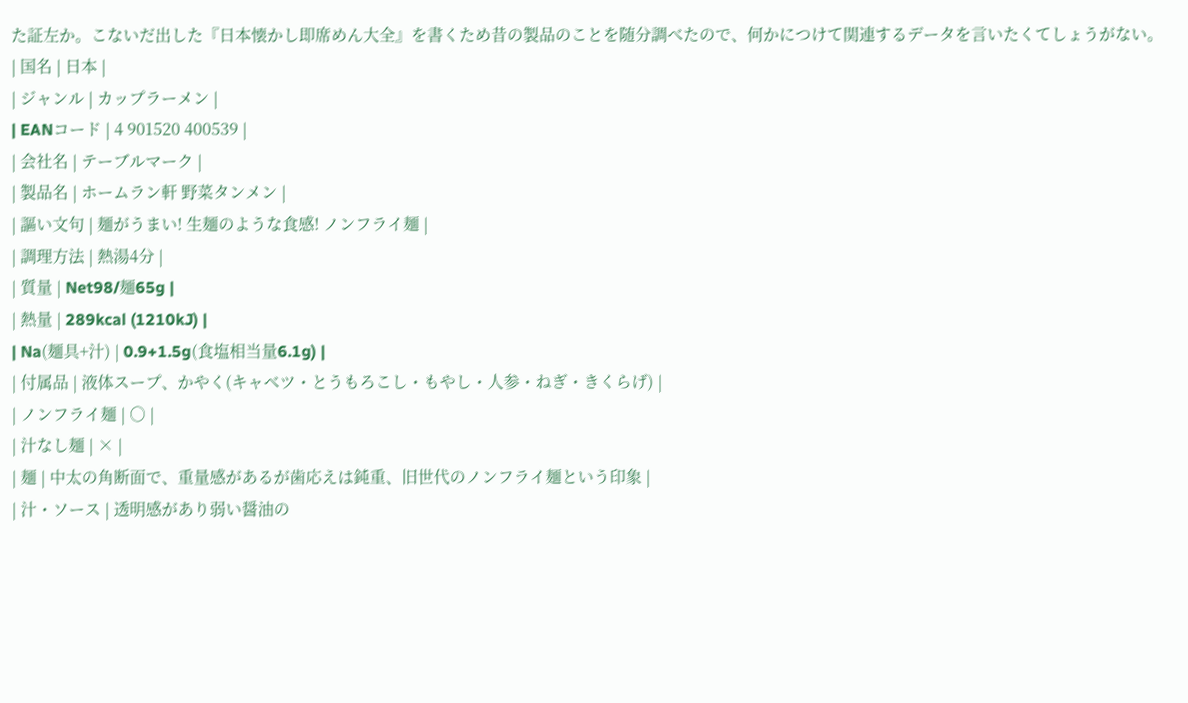た証左か。こないだ出した『日本懐かし即席めん大全』を書くため昔の製品のことを随分調べたので、何かにつけて関連するデータを言いたくてしょうがない。
| 国名 | 日本 |
| ジャンル | カップラーメン |
| EANコード | 4 901520 400539 |
| 会社名 | テーブルマーク |
| 製品名 | ホームラン軒 野菜タンメン |
| 謳い文句 | 麺がうまい! 生麺のような食感! ノンフライ麺 |
| 調理方法 | 熱湯4分 |
| 質量 | Net98/麺65g |
| 熱量 | 289kcal (1210kJ) |
| Na(麺具+汁) | 0.9+1.5g(食塩相当量6.1g) |
| 付属品 | 液体スープ、かやく(キャベツ・とうもろこし・もやし・人参・ねぎ・きくらげ) |
| ノンフライ麺 | ○ |
| 汁なし麺 | × |
| 麺 | 中太の角断面で、重量感があるが歯応えは鈍重、旧世代のノンフライ麺という印象 |
| 汁・ソース | 透明感があり弱い醤油の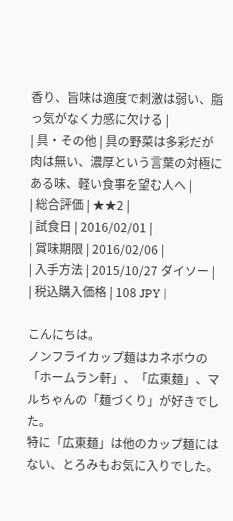香り、旨味は適度で刺激は弱い、脂っ気がなく力感に欠ける |
| 具・その他 | 具の野菜は多彩だが肉は無い、濃厚という言葉の対極にある味、軽い食事を望む人へ |
| 総合評価 | ★★2 |
| 試食日 | 2016/02/01 |
| 賞味期限 | 2016/02/06 |
| 入手方法 | 2015/10/27 ダイソー |
| 税込購入価格 | 108 JPY |

こんにちは。
ノンフライカップ麺はカネボウの「ホームラン軒」、「広東麺」、マルちゃんの「麺づくり」が好きでした。
特に「広東麺」は他のカップ麺にはない、とろみもお気に入りでした。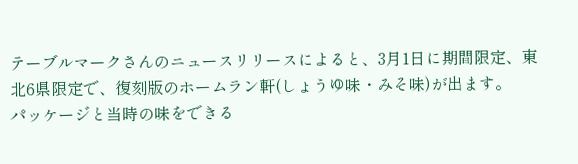テーブルマークさんのニュースリリースによると、3月1日に期間限定、東北6県限定で、復刻版のホームラン軒(しょうゆ味・みそ味)が出ます。
パッケージと当時の味をできる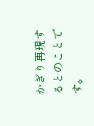かぎり再現するとのことです。